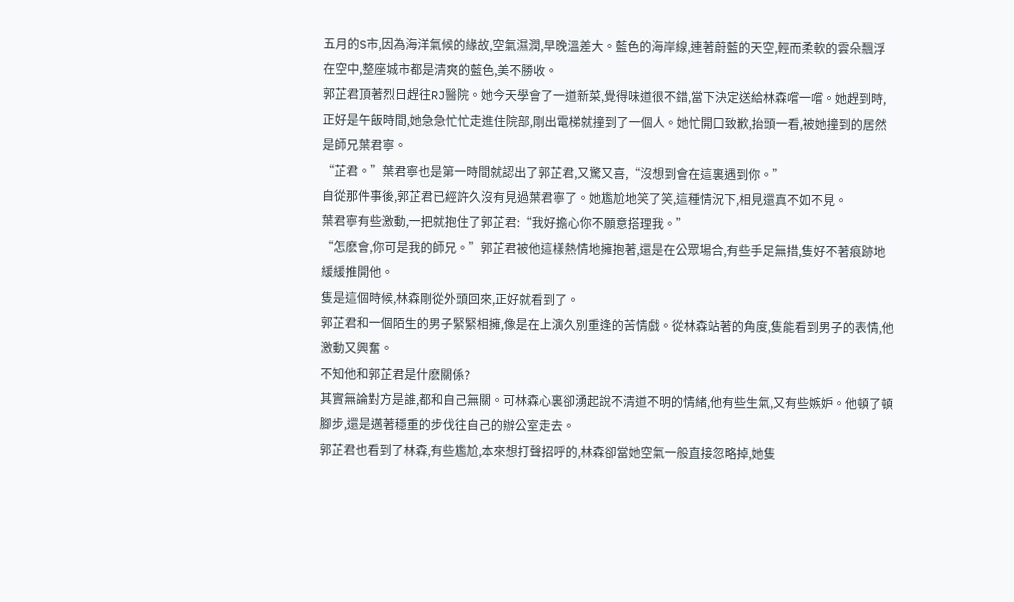五月的S市,因為海洋氣候的緣故,空氣濕潤,早晚溫差大。藍色的海岸線,連著蔚藍的天空,輕而柔軟的雲朵飄浮在空中,整座城市都是清爽的藍色,美不勝收。
郭芷君頂著烈日趕往RJ醫院。她今天學會了一道新菜,覺得味道很不錯,當下決定送給林森嚐一嚐。她趕到時,正好是午飯時間,她急急忙忙走進住院部,剛出電梯就撞到了一個人。她忙開口致歉,抬頭一看,被她撞到的居然是師兄葉君寧。
“芷君。”葉君寧也是第一時間就認出了郭芷君,又驚又喜,“沒想到會在這裏遇到你。”
自從那件事後,郭芷君已經許久沒有見過葉君寧了。她尷尬地笑了笑,這種情況下,相見還真不如不見。
葉君寧有些激動,一把就抱住了郭芷君:“我好擔心你不願意搭理我。”
“怎麽會,你可是我的師兄。”郭芷君被他這樣熱情地擁抱著,還是在公眾場合,有些手足無措,隻好不著痕跡地緩緩推開他。
隻是這個時候,林森剛從外頭回來,正好就看到了。
郭芷君和一個陌生的男子緊緊相擁,像是在上演久別重逢的苦情戲。從林森站著的角度,隻能看到男子的表情,他激動又興奮。
不知他和郭芷君是什麽關係?
其實無論對方是誰,都和自己無關。可林森心裏卻湧起說不清道不明的情緒,他有些生氣,又有些嫉妒。他頓了頓腳步,還是邁著穩重的步伐往自己的辦公室走去。
郭芷君也看到了林森,有些尷尬,本來想打聲招呼的,林森卻當她空氣一般直接忽略掉,她隻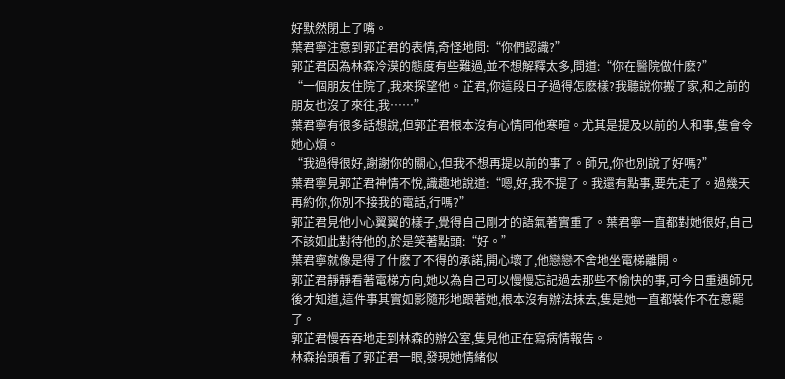好默然閉上了嘴。
葉君寧注意到郭芷君的表情,奇怪地問:“你們認識?”
郭芷君因為林森冷漠的態度有些難過,並不想解釋太多,問道:“你在醫院做什麽?”
“一個朋友住院了,我來探望他。芷君,你這段日子過得怎麽樣?我聽說你搬了家,和之前的朋友也沒了來往,我……”
葉君寧有很多話想說,但郭芷君根本沒有心情同他寒暄。尤其是提及以前的人和事,隻會令她心煩。
“我過得很好,謝謝你的關心,但我不想再提以前的事了。師兄,你也別說了好嗎?”
葉君寧見郭芷君神情不悅,識趣地說道:“嗯,好,我不提了。我還有點事,要先走了。過幾天再約你,你別不接我的電話,行嗎?”
郭芷君見他小心翼翼的樣子,覺得自己剛才的語氣著實重了。葉君寧一直都對她很好,自己不該如此對待他的,於是笑著點頭:“好。”
葉君寧就像是得了什麽了不得的承諾,開心壞了,他戀戀不舍地坐電梯離開。
郭芷君靜靜看著電梯方向,她以為自己可以慢慢忘記過去那些不愉快的事,可今日重遇師兄後才知道,這件事其實如影隨形地跟著她,根本沒有辦法抹去,隻是她一直都裝作不在意罷了。
郭芷君慢吞吞地走到林森的辦公室,隻見他正在寫病情報告。
林森抬頭看了郭芷君一眼,發現她情緒似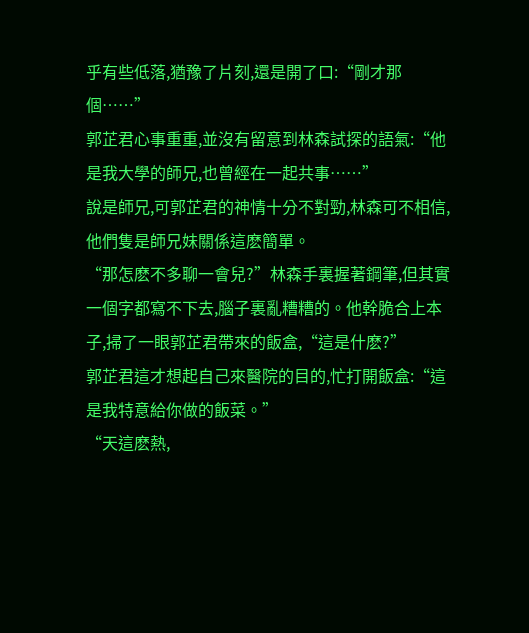乎有些低落,猶豫了片刻,還是開了口:“剛才那個……”
郭芷君心事重重,並沒有留意到林森試探的語氣:“他是我大學的師兄,也曾經在一起共事……”
說是師兄,可郭芷君的神情十分不對勁,林森可不相信,他們隻是師兄妹關係這麽簡單。
“那怎麽不多聊一會兒?”林森手裏握著鋼筆,但其實一個字都寫不下去,腦子裏亂糟糟的。他幹脆合上本子,掃了一眼郭芷君帶來的飯盒,“這是什麽?”
郭芷君這才想起自己來醫院的目的,忙打開飯盒:“這是我特意給你做的飯菜。”
“天這麽熱,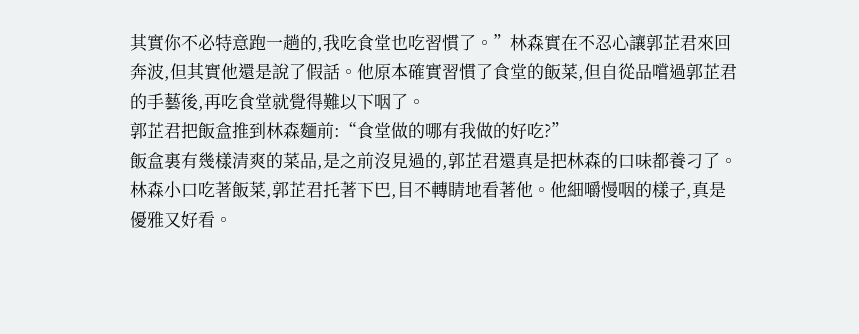其實你不必特意跑一趟的,我吃食堂也吃習慣了。”林森實在不忍心讓郭芷君來回奔波,但其實他還是說了假話。他原本確實習慣了食堂的飯菜,但自從品嚐過郭芷君的手藝後,再吃食堂就覺得難以下咽了。
郭芷君把飯盒推到林森麵前:“食堂做的哪有我做的好吃?”
飯盒裏有幾樣清爽的菜品,是之前沒見過的,郭芷君還真是把林森的口味都養刁了。
林森小口吃著飯菜,郭芷君托著下巴,目不轉睛地看著他。他細嚼慢咽的樣子,真是優雅又好看。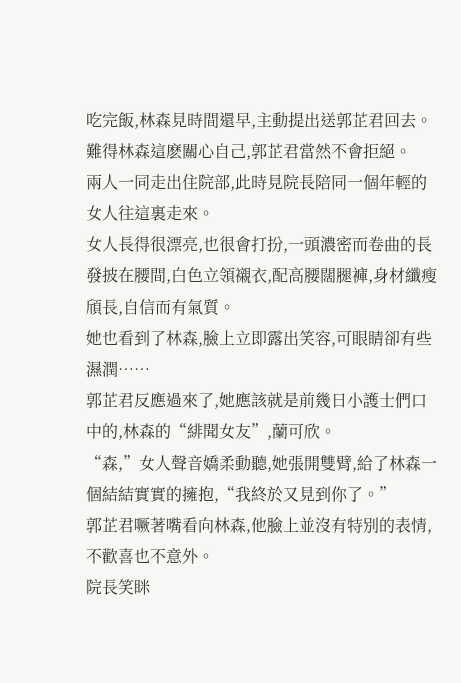吃完飯,林森見時間還早,主動提出送郭芷君回去。難得林森這麽關心自己,郭芷君當然不會拒絕。
兩人一同走出住院部,此時見院長陪同一個年輕的女人往這裏走來。
女人長得很漂亮,也很會打扮,一頭濃密而卷曲的長發披在腰間,白色立領襯衣,配高腰闊腿褲,身材纖瘦頎長,自信而有氣質。
她也看到了林森,臉上立即露出笑容,可眼睛卻有些濕潤……
郭芷君反應過來了,她應該就是前幾日小護士們口中的,林森的“緋聞女友”,蘭可欣。
“森,”女人聲音嬌柔動聽,她張開雙臂,給了林森一個結結實實的擁抱,“我終於又見到你了。”
郭芷君噘著嘴看向林森,他臉上並沒有特別的表情,不歡喜也不意外。
院長笑眯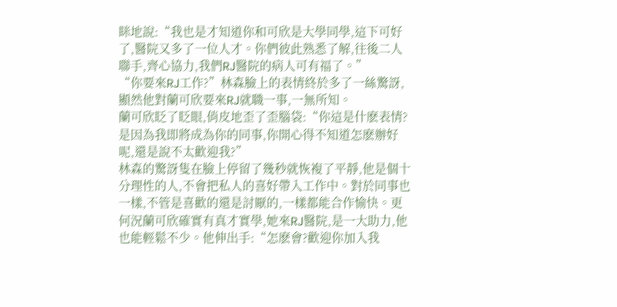眯地說:“我也是才知道你和可欣是大學同學,這下可好了,醫院又多了一位人才。你們彼此熟悉了解,往後二人聯手,齊心協力,我們RJ醫院的病人可有福了。”
“你要來RJ工作?”林森臉上的表情終於多了一絲驚訝,顯然他對蘭可欣要來RJ就職一事,一無所知。
蘭可欣眨了眨眼,俏皮地歪了歪腦袋:“你這是什麽表情?是因為我即將成為你的同事,你開心得不知道怎麽辦好呢,還是說不太歡迎我?”
林森的驚訝隻在臉上停留了幾秒就恢複了平靜,他是個十分理性的人,不會把私人的喜好帶入工作中。對於同事也一樣,不管是喜歡的還是討厭的,一樣都能合作愉快。更何況蘭可欣確實有真才實學,她來RJ醫院,是一大助力,他也能輕鬆不少。他伸出手:“怎麽會?歡迎你加入我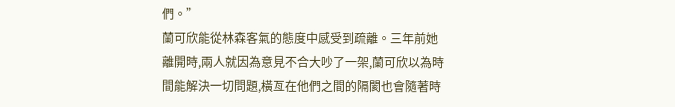們。”
蘭可欣能從林森客氣的態度中感受到疏離。三年前她離開時,兩人就因為意見不合大吵了一架,蘭可欣以為時間能解決一切問題,橫亙在他們之間的隔閡也會隨著時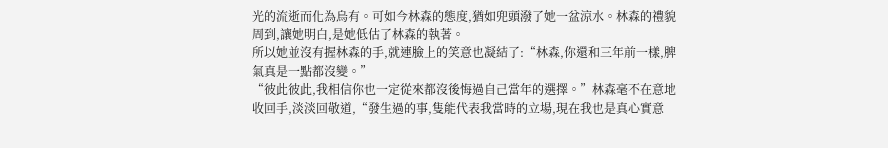光的流逝而化為烏有。可如今林森的態度,猶如兜頭潑了她一盆涼水。林森的禮貌周到,讓她明白,是她低估了林森的執著。
所以她並沒有握林森的手,就連臉上的笑意也凝結了:“林森,你還和三年前一樣,脾氣真是一點都沒變。”
“彼此彼此,我相信你也一定從來都沒後悔過自己當年的選擇。”林森毫不在意地收回手,淡淡回敬道,“發生過的事,隻能代表我當時的立場,現在我也是真心實意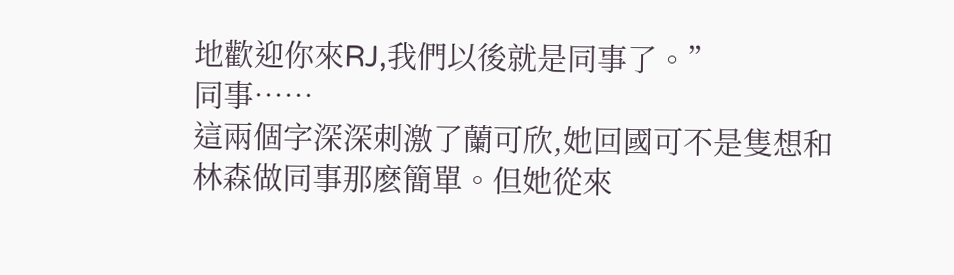地歡迎你來RJ,我們以後就是同事了。”
同事……
這兩個字深深刺激了蘭可欣,她回國可不是隻想和林森做同事那麽簡單。但她從來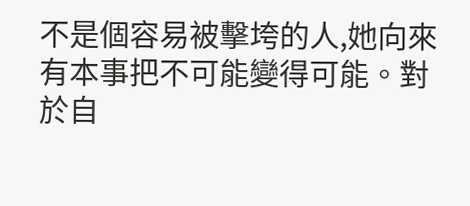不是個容易被擊垮的人,她向來有本事把不可能變得可能。對於自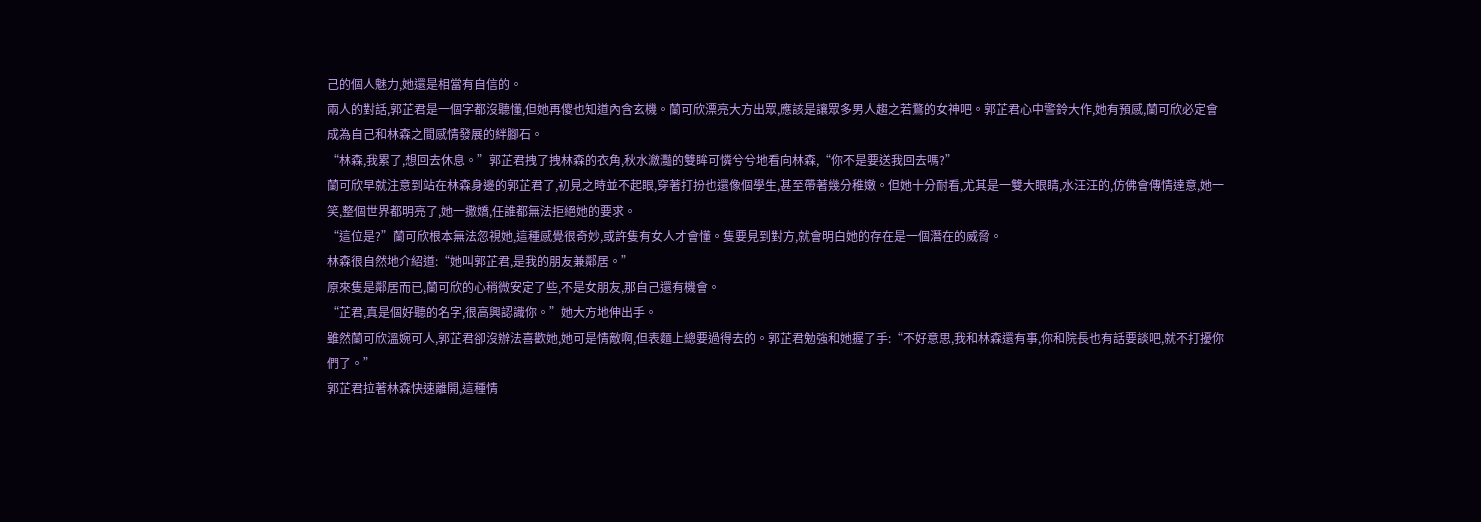己的個人魅力,她還是相當有自信的。
兩人的對話,郭芷君是一個字都沒聽懂,但她再傻也知道內含玄機。蘭可欣漂亮大方出眾,應該是讓眾多男人趨之若鶩的女神吧。郭芷君心中警鈴大作,她有預感,蘭可欣必定會成為自己和林森之間感情發展的絆腳石。
“林森,我累了,想回去休息。”郭芷君拽了拽林森的衣角,秋水瀲灩的雙眸可憐兮兮地看向林森,“你不是要送我回去嗎?”
蘭可欣早就注意到站在林森身邊的郭芷君了,初見之時並不起眼,穿著打扮也還像個學生,甚至帶著幾分稚嫩。但她十分耐看,尤其是一雙大眼睛,水汪汪的,仿佛會傳情達意,她一笑,整個世界都明亮了,她一撒嬌,任誰都無法拒絕她的要求。
“這位是?”蘭可欣根本無法忽視她,這種感覺很奇妙,或許隻有女人才會懂。隻要見到對方,就會明白她的存在是一個潛在的威脅。
林森很自然地介紹道:“她叫郭芷君,是我的朋友兼鄰居。”
原來隻是鄰居而已,蘭可欣的心稍微安定了些,不是女朋友,那自己還有機會。
“芷君,真是個好聽的名字,很高興認識你。”她大方地伸出手。
雖然蘭可欣溫婉可人,郭芷君卻沒辦法喜歡她,她可是情敵啊,但表麵上總要過得去的。郭芷君勉強和她握了手:“不好意思,我和林森還有事,你和院長也有話要談吧,就不打擾你們了。”
郭芷君拉著林森快速離開,這種情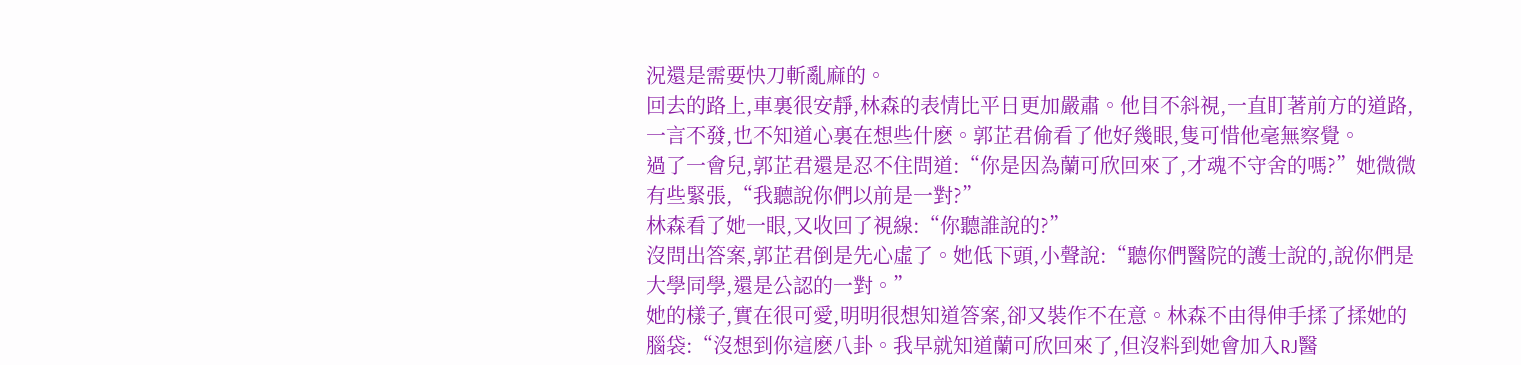況還是需要快刀斬亂麻的。
回去的路上,車裏很安靜,林森的表情比平日更加嚴肅。他目不斜視,一直盯著前方的道路,一言不發,也不知道心裏在想些什麽。郭芷君偷看了他好幾眼,隻可惜他毫無察覺。
過了一會兒,郭芷君還是忍不住問道:“你是因為蘭可欣回來了,才魂不守舍的嗎?”她微微有些緊張,“我聽說你們以前是一對?”
林森看了她一眼,又收回了視線:“你聽誰說的?”
沒問出答案,郭芷君倒是先心虛了。她低下頭,小聲說:“聽你們醫院的護士說的,說你們是大學同學,還是公認的一對。”
她的樣子,實在很可愛,明明很想知道答案,卻又裝作不在意。林森不由得伸手揉了揉她的腦袋:“沒想到你這麽八卦。我早就知道蘭可欣回來了,但沒料到她會加入RJ醫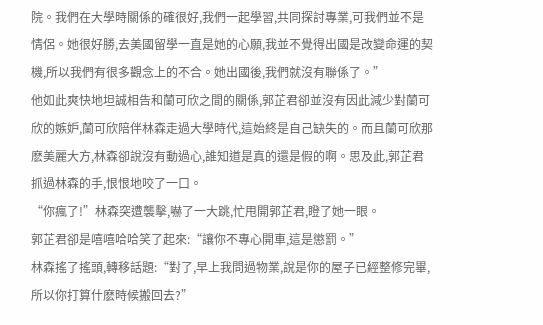院。我們在大學時關係的確很好,我們一起學習,共同探討專業,可我們並不是情侶。她很好勝,去美國留學一直是她的心願,我並不覺得出國是改變命運的契機,所以我們有很多觀念上的不合。她出國後,我們就沒有聯係了。”
他如此爽快地坦誠相告和蘭可欣之間的關係,郭芷君卻並沒有因此減少對蘭可欣的嫉妒,蘭可欣陪伴林森走過大學時代,這始終是自己缺失的。而且蘭可欣那麽美麗大方,林森卻說沒有動過心,誰知道是真的還是假的啊。思及此,郭芷君抓過林森的手,恨恨地咬了一口。
“你瘋了!”林森突遭襲擊,嚇了一大跳,忙甩開郭芷君,瞪了她一眼。
郭芷君卻是嘻嘻哈哈笑了起來:“讓你不專心開車,這是懲罰。”
林森搖了搖頭,轉移話題:“對了,早上我問過物業,說是你的屋子已經整修完畢,所以你打算什麽時候搬回去?”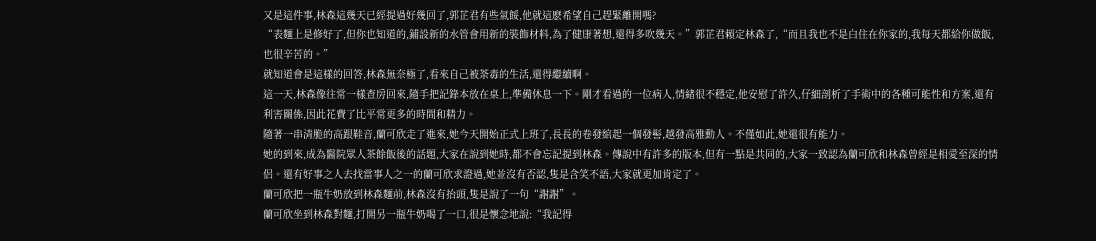又是這件事,林森這幾天已經提過好幾回了,郭芷君有些氣餒,他就這麽希望自己趕緊離開嗎?
“表麵上是修好了,但你也知道的,鋪設新的水管會用新的裝飾材料,為了健康著想,還得多吹幾天。”郭芷君賴定林森了,“而且我也不是白住在你家的,我每天都給你做飯,也很辛苦的。”
就知道會是這樣的回答,林森無奈極了,看來自己被荼毒的生活,還得繼續啊。
這一天,林森像往常一樣查房回來,隨手把記錄本放在桌上,準備休息一下。剛才看過的一位病人,情緒很不穩定,他安慰了許久,仔細剖析了手術中的各種可能性和方案,還有利害關係,因此花費了比平常更多的時間和精力。
隨著一串清脆的高跟鞋音,蘭可欣走了進來,她今天開始正式上班了,長長的卷發綰起一個發髻,越發高雅動人。不僅如此,她還很有能力。
她的到來,成為醫院眾人茶餘飯後的話題,大家在說到她時,都不會忘記提到林森。傳說中有許多的版本,但有一點是共同的,大家一致認為蘭可欣和林森曾經是相愛至深的情侶。還有好事之人去找當事人之一的蘭可欣求證過,她並沒有否認,隻是含笑不語,大家就更加肯定了。
蘭可欣把一瓶牛奶放到林森麵前,林森沒有抬頭,隻是說了一句“謝謝”。
蘭可欣坐到林森對麵,打開另一瓶牛奶喝了一口,很是懷念地說:“我記得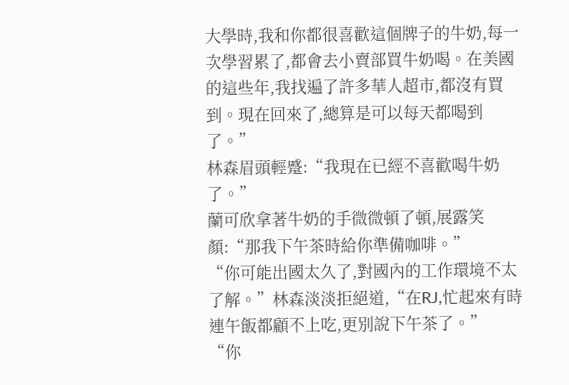大學時,我和你都很喜歡這個牌子的牛奶,每一次學習累了,都會去小賣部買牛奶喝。在美國的這些年,我找遍了許多華人超市,都沒有買到。現在回來了,總算是可以每天都喝到了。”
林森眉頭輕蹙:“我現在已經不喜歡喝牛奶了。”
蘭可欣拿著牛奶的手微微頓了頓,展露笑顏:“那我下午茶時給你準備咖啡。”
“你可能出國太久了,對國內的工作環境不太了解。”林森淡淡拒絕道,“在RJ,忙起來有時連午飯都顧不上吃,更別說下午茶了。”
“你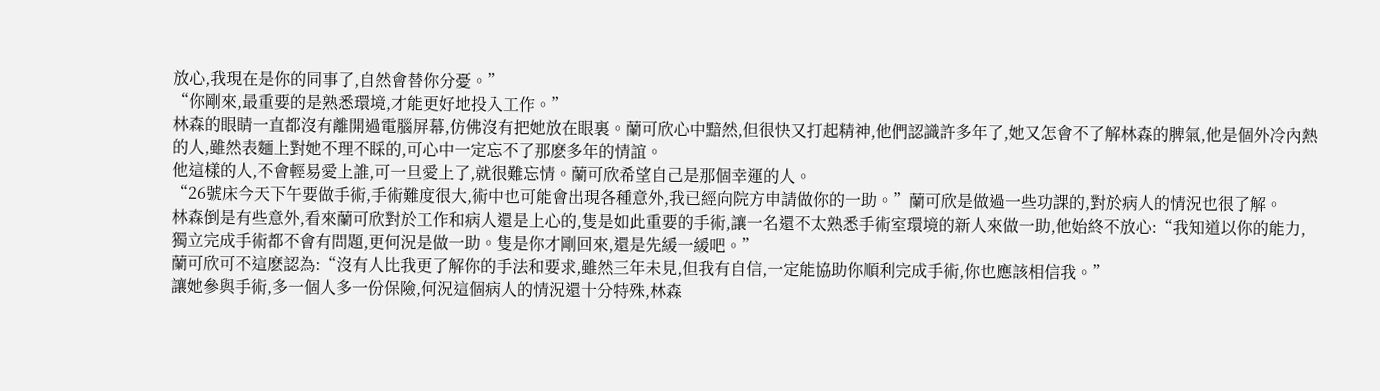放心,我現在是你的同事了,自然會替你分憂。”
“你剛來,最重要的是熟悉環境,才能更好地投入工作。”
林森的眼睛一直都沒有離開過電腦屏幕,仿佛沒有把她放在眼裏。蘭可欣心中黯然,但很快又打起精神,他們認識許多年了,她又怎會不了解林森的脾氣,他是個外冷內熱的人,雖然表麵上對她不理不睬的,可心中一定忘不了那麽多年的情誼。
他這樣的人,不會輕易愛上誰,可一旦愛上了,就很難忘情。蘭可欣希望自己是那個幸運的人。
“26號床今天下午要做手術,手術難度很大,術中也可能會出現各種意外,我已經向院方申請做你的一助。”蘭可欣是做過一些功課的,對於病人的情況也很了解。
林森倒是有些意外,看來蘭可欣對於工作和病人還是上心的,隻是如此重要的手術,讓一名還不太熟悉手術室環境的新人來做一助,他始終不放心:“我知道以你的能力,獨立完成手術都不會有問題,更何況是做一助。隻是你才剛回來,還是先緩一緩吧。”
蘭可欣可不這麽認為:“沒有人比我更了解你的手法和要求,雖然三年未見,但我有自信,一定能協助你順利完成手術,你也應該相信我。”
讓她參與手術,多一個人多一份保險,何況這個病人的情況還十分特殊,林森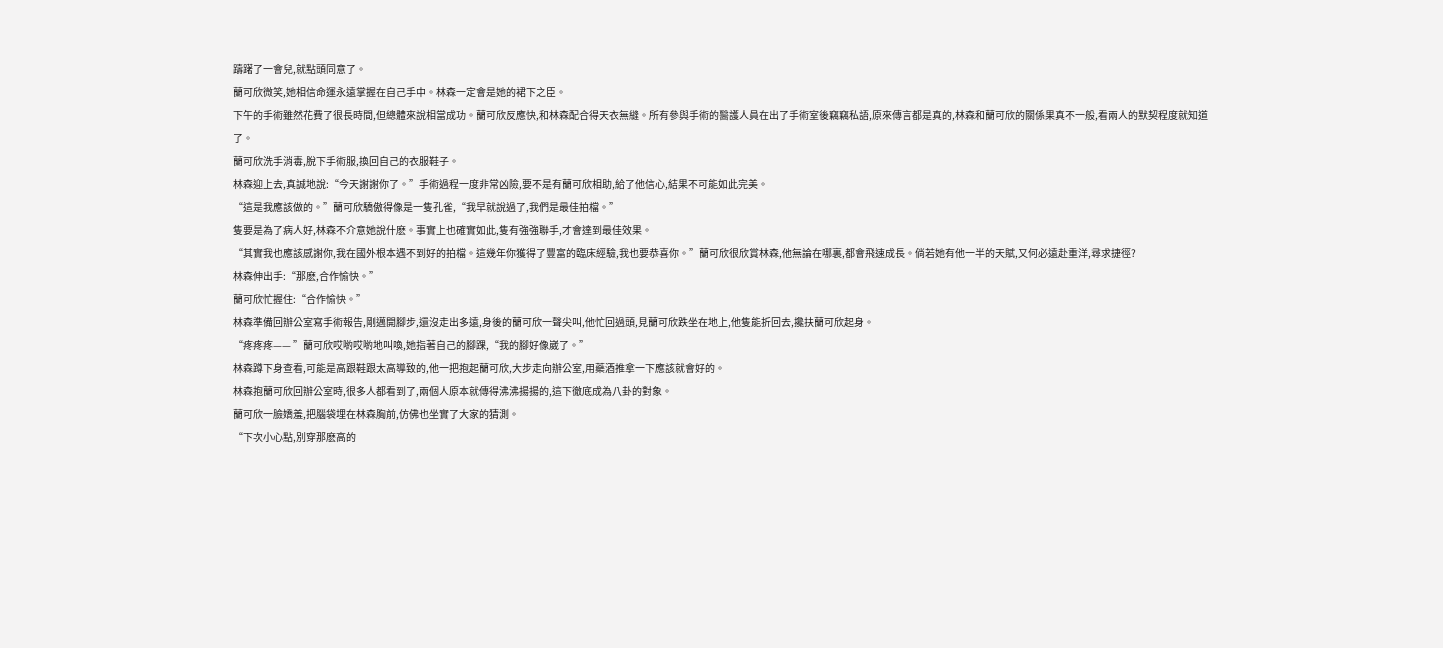躊躇了一會兒,就點頭同意了。
蘭可欣微笑,她相信命運永遠掌握在自己手中。林森一定會是她的裙下之臣。
下午的手術雖然花費了很長時間,但總體來說相當成功。蘭可欣反應快,和林森配合得天衣無縫。所有參與手術的醫護人員在出了手術室後竊竊私語,原來傳言都是真的,林森和蘭可欣的關係果真不一般,看兩人的默契程度就知道了。
蘭可欣洗手消毒,脫下手術服,換回自己的衣服鞋子。
林森迎上去,真誠地說:“今天謝謝你了。”手術過程一度非常凶險,要不是有蘭可欣相助,給了他信心,結果不可能如此完美。
“這是我應該做的。”蘭可欣驕傲得像是一隻孔雀,“我早就說過了,我們是最佳拍檔。”
隻要是為了病人好,林森不介意她說什麽。事實上也確實如此,隻有強強聯手,才會達到最佳效果。
“其實我也應該感謝你,我在國外根本遇不到好的拍檔。這幾年你獲得了豐富的臨床經驗,我也要恭喜你。”蘭可欣很欣賞林森,他無論在哪裏,都會飛速成長。倘若她有他一半的天賦,又何必遠赴重洋,尋求捷徑?
林森伸出手:“那麽,合作愉快。”
蘭可欣忙握住:“合作愉快。”
林森準備回辦公室寫手術報告,剛邁開腳步,還沒走出多遠,身後的蘭可欣一聲尖叫,他忙回過頭,見蘭可欣跌坐在地上,他隻能折回去,攙扶蘭可欣起身。
“疼疼疼—— ”蘭可欣哎喲哎喲地叫喚,她指著自己的腳踝,“我的腳好像崴了。”
林森蹲下身查看,可能是高跟鞋跟太高導致的,他一把抱起蘭可欣,大步走向辦公室,用藥酒推拿一下應該就會好的。
林森抱蘭可欣回辦公室時,很多人都看到了,兩個人原本就傳得沸沸揚揚的,這下徹底成為八卦的對象。
蘭可欣一臉嬌羞,把腦袋埋在林森胸前,仿佛也坐實了大家的猜測。
“下次小心點,別穿那麽高的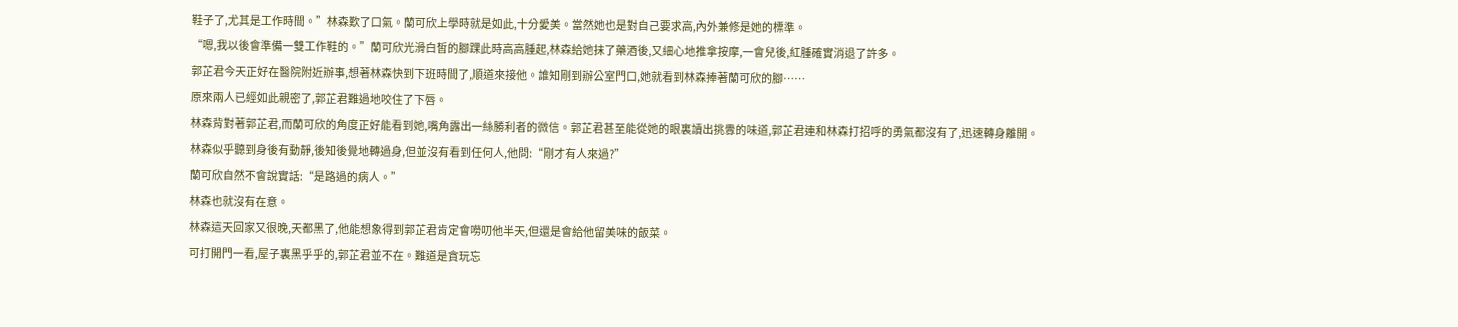鞋子了,尤其是工作時間。”林森歎了口氣。蘭可欣上學時就是如此,十分愛美。當然她也是對自己要求高,內外兼修是她的標準。
“嗯,我以後會準備一雙工作鞋的。”蘭可欣光滑白皙的腳踝此時高高腫起,林森給她抹了藥酒後,又細心地推拿按摩,一會兒後,紅腫確實消退了許多。
郭芷君今天正好在醫院附近辦事,想著林森快到下班時間了,順道來接他。誰知剛到辦公室門口,她就看到林森捧著蘭可欣的腳……
原來兩人已經如此親密了,郭芷君難過地咬住了下唇。
林森背對著郭芷君,而蘭可欣的角度正好能看到她,嘴角露出一絲勝利者的微信。郭芷君甚至能從她的眼裏讀出挑釁的味道,郭芷君連和林森打招呼的勇氣都沒有了,迅速轉身離開。
林森似乎聽到身後有動靜,後知後覺地轉過身,但並沒有看到任何人,他問:“剛才有人來過?”
蘭可欣自然不會說實話:“是路過的病人。”
林森也就沒有在意。
林森這天回家又很晚,天都黑了,他能想象得到郭芷君肯定會嘮叨他半天,但還是會給他留美味的飯菜。
可打開門一看,屋子裏黑乎乎的,郭芷君並不在。難道是貪玩忘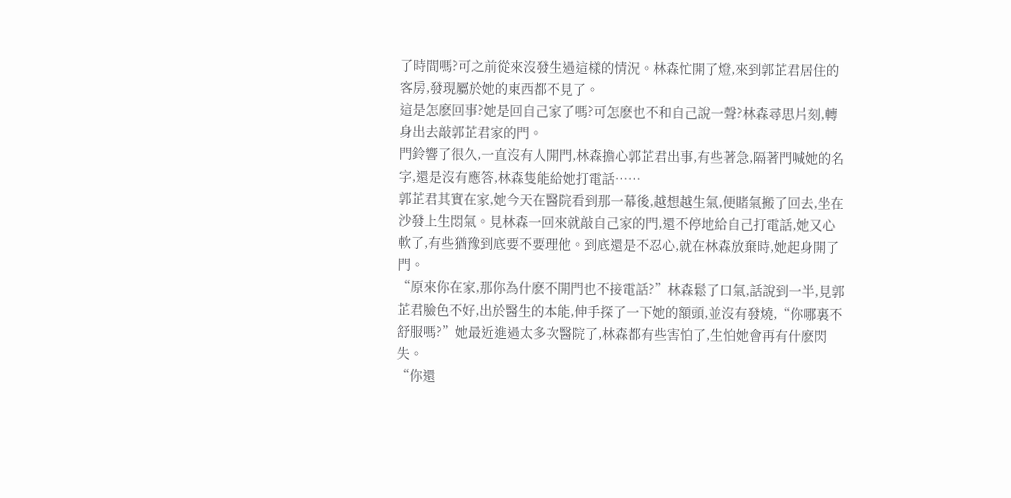了時間嗎?可之前從來沒發生過這樣的情況。林森忙開了燈,來到郭芷君居住的客房,發現屬於她的東西都不見了。
這是怎麽回事?她是回自己家了嗎?可怎麽也不和自己說一聲?林森尋思片刻,轉身出去敲郭芷君家的門。
門鈴響了很久,一直沒有人開門,林森擔心郭芷君出事,有些著急,隔著門喊她的名字,還是沒有應答,林森隻能給她打電話……
郭芷君其實在家,她今天在醫院看到那一幕後,越想越生氣,便賭氣搬了回去,坐在沙發上生悶氣。見林森一回來就敲自己家的門,還不停地給自己打電話,她又心軟了,有些猶豫到底要不要理他。到底還是不忍心,就在林森放棄時,她起身開了門。
“原來你在家,那你為什麽不開門也不接電話?”林森鬆了口氣,話說到一半,見郭芷君臉色不好,出於醫生的本能,伸手探了一下她的額頭,並沒有發燒,“你哪裏不舒服嗎?”她最近進過太多次醫院了,林森都有些害怕了,生怕她會再有什麽閃失。
“你還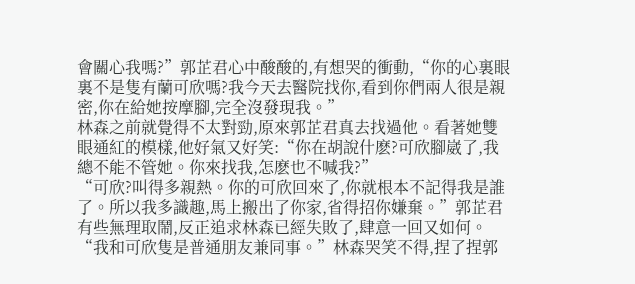會關心我嗎?”郭芷君心中酸酸的,有想哭的衝動,“你的心裏眼裏不是隻有蘭可欣嗎?我今天去醫院找你,看到你們兩人很是親密,你在給她按摩腳,完全沒發現我。”
林森之前就覺得不太對勁,原來郭芷君真去找過他。看著她雙眼通紅的模樣,他好氣又好笑:“你在胡說什麽?可欣腳崴了,我總不能不管她。你來找我,怎麽也不喊我?”
“可欣?叫得多親熱。你的可欣回來了,你就根本不記得我是誰了。所以我多識趣,馬上搬出了你家,省得招你嫌棄。”郭芷君有些無理取鬧,反正追求林森已經失敗了,肆意一回又如何。
“我和可欣隻是普通朋友兼同事。”林森哭笑不得,捏了捏郭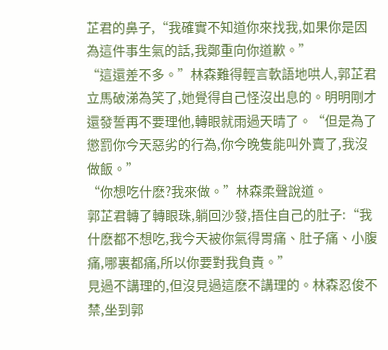芷君的鼻子,“我確實不知道你來找我,如果你是因為這件事生氣的話,我鄭重向你道歉。”
“這還差不多。”林森難得輕言軟語地哄人,郭芷君立馬破涕為笑了,她覺得自己怪沒出息的。明明剛才還發誓再不要理他,轉眼就雨過天晴了。“但是為了懲罰你今天惡劣的行為,你今晚隻能叫外賣了,我沒做飯。”
“你想吃什麽?我來做。”林森柔聲說道。
郭芷君轉了轉眼珠,躺回沙發,捂住自己的肚子:“我什麽都不想吃,我今天被你氣得胃痛、肚子痛、小腹痛,哪裏都痛,所以你要對我負責。”
見過不講理的,但沒見過這麽不講理的。林森忍俊不禁,坐到郭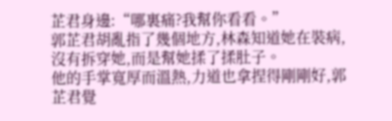芷君身邊:“哪裏痛?我幫你看看。”
郭芷君胡亂指了幾個地方,林森知道她在裝病,沒有拆穿她,而是幫她揉了揉肚子。
他的手掌寬厚而溫熱,力道也拿捏得剛剛好,郭芷君覺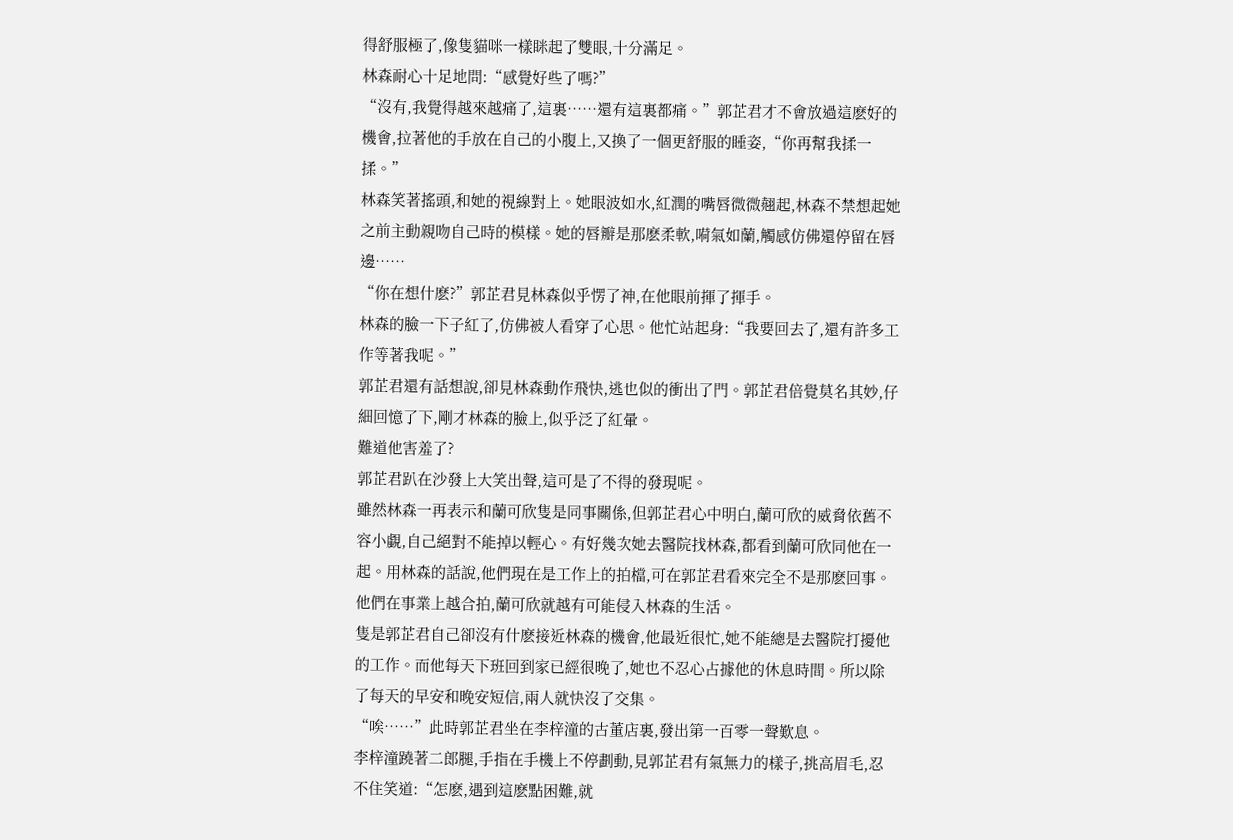得舒服極了,像隻貓咪一樣眯起了雙眼,十分滿足。
林森耐心十足地問:“感覺好些了嗎?”
“沒有,我覺得越來越痛了,這裏……還有這裏都痛。”郭芷君才不會放過這麽好的機會,拉著他的手放在自己的小腹上,又換了一個更舒服的睡姿,“你再幫我揉一揉。”
林森笑著搖頭,和她的視線對上。她眼波如水,紅潤的嘴唇微微翹起,林森不禁想起她之前主動親吻自己時的模樣。她的唇瓣是那麽柔軟,嗬氣如蘭,觸感仿佛還停留在唇邊……
“你在想什麽?”郭芷君見林森似乎愣了神,在他眼前揮了揮手。
林森的臉一下子紅了,仿佛被人看穿了心思。他忙站起身:“我要回去了,還有許多工作等著我呢。”
郭芷君還有話想說,卻見林森動作飛快,逃也似的衝出了門。郭芷君倍覺莫名其妙,仔細回憶了下,剛才林森的臉上,似乎泛了紅暈。
難道他害羞了?
郭芷君趴在沙發上大笑出聲,這可是了不得的發現呢。
雖然林森一再表示和蘭可欣隻是同事關係,但郭芷君心中明白,蘭可欣的威脅依舊不容小覷,自己絕對不能掉以輕心。有好幾次她去醫院找林森,都看到蘭可欣同他在一起。用林森的話說,他們現在是工作上的拍檔,可在郭芷君看來完全不是那麽回事。他們在事業上越合拍,蘭可欣就越有可能侵入林森的生活。
隻是郭芷君自己卻沒有什麽接近林森的機會,他最近很忙,她不能總是去醫院打擾他的工作。而他每天下班回到家已經很晚了,她也不忍心占據他的休息時間。所以除了每天的早安和晚安短信,兩人就快沒了交集。
“唉……”此時郭芷君坐在李梓潼的古董店裏,發出第一百零一聲歎息。
李梓潼蹺著二郎腿,手指在手機上不停劃動,見郭芷君有氣無力的樣子,挑高眉毛,忍不住笑道:“怎麽,遇到這麽點困難,就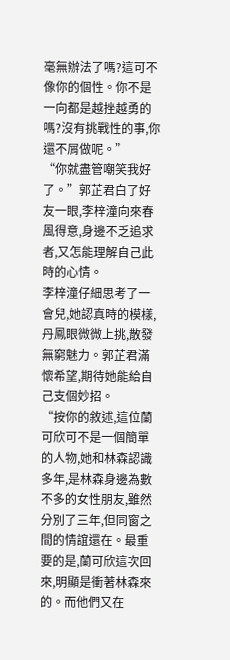毫無辦法了嗎?這可不像你的個性。你不是一向都是越挫越勇的嗎?沒有挑戰性的事,你還不屑做呢。”
“你就盡管嘲笑我好了。”郭芷君白了好友一眼,李梓潼向來春風得意,身邊不乏追求者,又怎能理解自己此時的心情。
李梓潼仔細思考了一會兒,她認真時的模樣,丹鳳眼微微上挑,散發無窮魅力。郭芷君滿懷希望,期待她能給自己支個妙招。
“按你的敘述,這位蘭可欣可不是一個簡單的人物,她和林森認識多年,是林森身邊為數不多的女性朋友,雖然分別了三年,但同窗之間的情誼還在。最重要的是,蘭可欣這次回來,明顯是衝著林森來的。而他們又在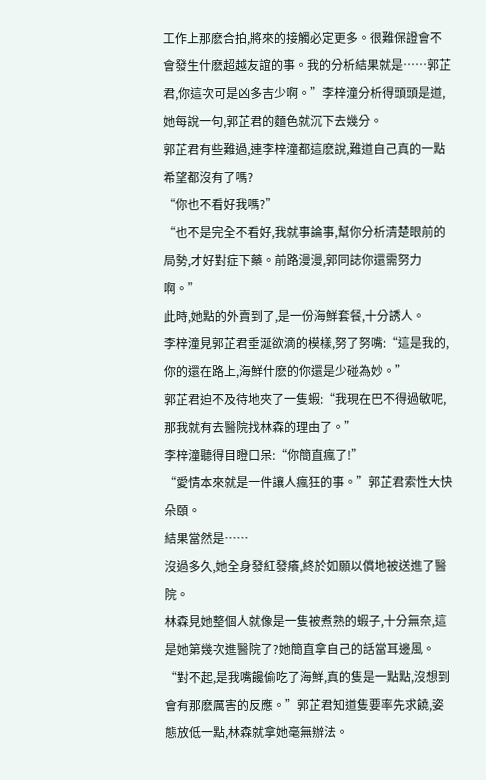工作上那麽合拍,將來的接觸必定更多。很難保證會不會發生什麽超越友誼的事。我的分析結果就是……郭芷君,你這次可是凶多吉少啊。”李梓潼分析得頭頭是道,她每說一句,郭芷君的麵色就沉下去幾分。
郭芷君有些難過,連李梓潼都這麽說,難道自己真的一點希望都沒有了嗎?
“你也不看好我嗎?”
“也不是完全不看好,我就事論事,幫你分析清楚眼前的局勢,才好對症下藥。前路漫漫,郭同誌你還需努力啊。”
此時,她點的外賣到了,是一份海鮮套餐,十分誘人。
李梓潼見郭芷君垂涎欲滴的模樣,努了努嘴:“這是我的,你的還在路上,海鮮什麽的你還是少碰為妙。”
郭芷君迫不及待地夾了一隻蝦:“我現在巴不得過敏呢,那我就有去醫院找林森的理由了。”
李梓潼聽得目瞪口呆:“你簡直瘋了!”
“愛情本來就是一件讓人瘋狂的事。”郭芷君索性大快朵頤。
結果當然是……
沒過多久,她全身發紅發癢,終於如願以償地被送進了醫院。
林森見她整個人就像是一隻被煮熟的蝦子,十分無奈,這是她第幾次進醫院了?她簡直拿自己的話當耳邊風。
“對不起,是我嘴饞偷吃了海鮮,真的隻是一點點,沒想到會有那麽厲害的反應。”郭芷君知道隻要率先求饒,姿態放低一點,林森就拿她毫無辦法。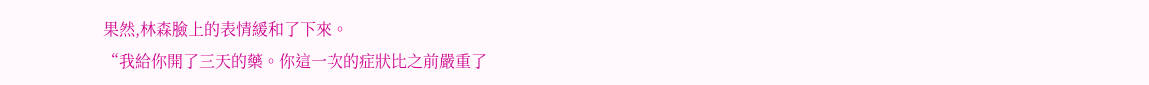果然,林森臉上的表情緩和了下來。
“我給你開了三天的藥。你這一次的症狀比之前嚴重了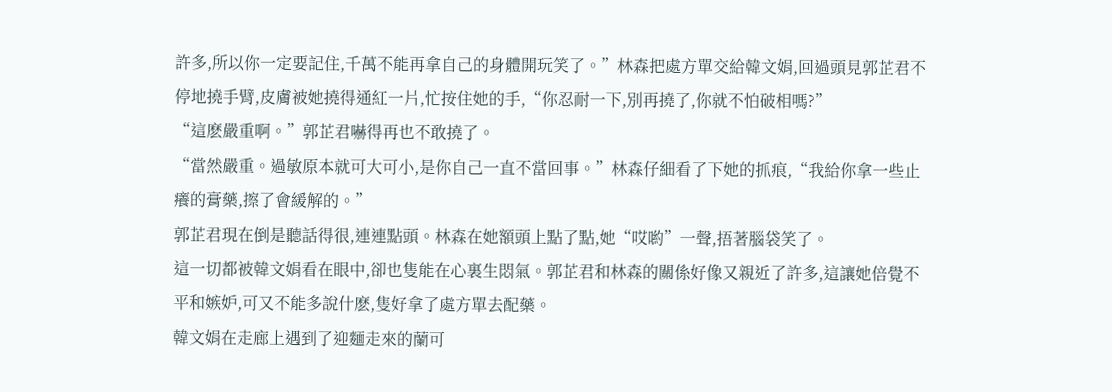許多,所以你一定要記住,千萬不能再拿自己的身體開玩笑了。”林森把處方單交給韓文娟,回過頭見郭芷君不停地撓手臂,皮膚被她撓得通紅一片,忙按住她的手,“你忍耐一下,別再撓了,你就不怕破相嗎?”
“這麽嚴重啊。”郭芷君嚇得再也不敢撓了。
“當然嚴重。過敏原本就可大可小,是你自己一直不當回事。”林森仔細看了下她的抓痕,“我給你拿一些止癢的膏藥,擦了會緩解的。”
郭芷君現在倒是聽話得很,連連點頭。林森在她額頭上點了點,她“哎喲”一聲,捂著腦袋笑了。
這一切都被韓文娟看在眼中,卻也隻能在心裏生悶氣。郭芷君和林森的關係好像又親近了許多,這讓她倍覺不平和嫉妒,可又不能多說什麽,隻好拿了處方單去配藥。
韓文娟在走廊上遇到了迎麵走來的蘭可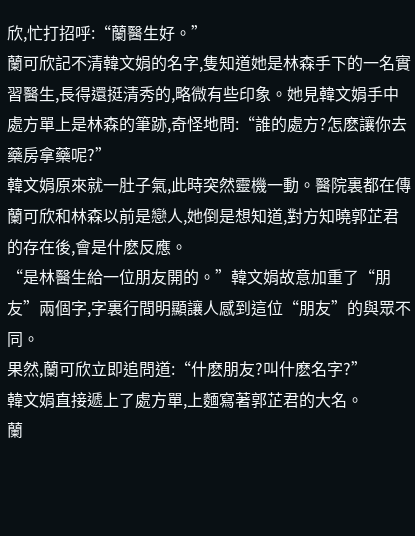欣,忙打招呼:“蘭醫生好。”
蘭可欣記不清韓文娟的名字,隻知道她是林森手下的一名實習醫生,長得還挺清秀的,略微有些印象。她見韓文娟手中處方單上是林森的筆跡,奇怪地問:“誰的處方?怎麽讓你去藥房拿藥呢?”
韓文娟原來就一肚子氣,此時突然靈機一動。醫院裏都在傳蘭可欣和林森以前是戀人,她倒是想知道,對方知曉郭芷君的存在後,會是什麽反應。
“是林醫生給一位朋友開的。”韓文娟故意加重了“朋友”兩個字,字裏行間明顯讓人感到這位“朋友”的與眾不同。
果然,蘭可欣立即追問道:“什麽朋友?叫什麽名字?”
韓文娟直接遞上了處方單,上麵寫著郭芷君的大名。
蘭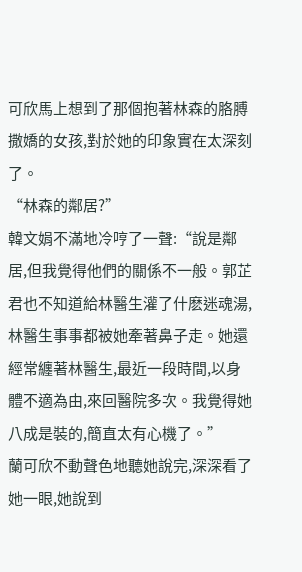可欣馬上想到了那個抱著林森的胳膊撒嬌的女孩,對於她的印象實在太深刻了。
“林森的鄰居?”
韓文娟不滿地冷哼了一聲:“說是鄰居,但我覺得他們的關係不一般。郭芷君也不知道給林醫生灌了什麽迷魂湯,林醫生事事都被她牽著鼻子走。她還經常纏著林醫生,最近一段時間,以身體不適為由,來回醫院多次。我覺得她八成是裝的,簡直太有心機了。”
蘭可欣不動聲色地聽她說完,深深看了她一眼,她說到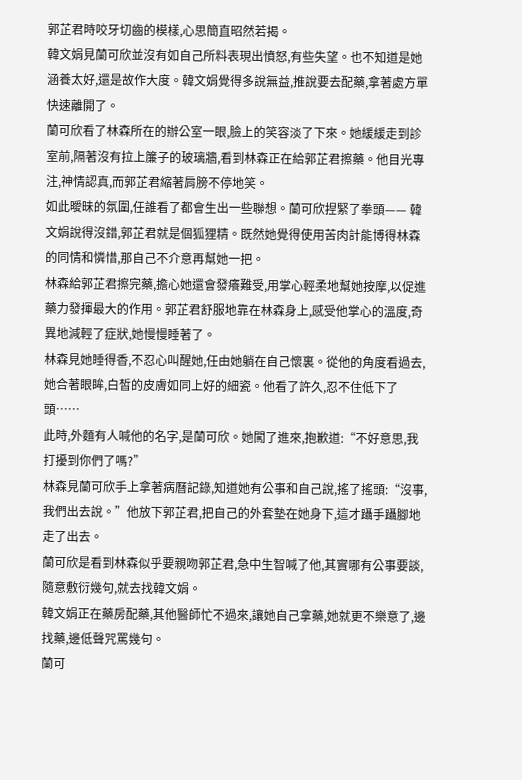郭芷君時咬牙切齒的模樣,心思簡直昭然若揭。
韓文娟見蘭可欣並沒有如自己所料表現出憤怒,有些失望。也不知道是她涵養太好,還是故作大度。韓文娟覺得多說無益,推說要去配藥,拿著處方單快速離開了。
蘭可欣看了林森所在的辦公室一眼,臉上的笑容淡了下來。她緩緩走到診室前,隔著沒有拉上簾子的玻璃牆,看到林森正在給郭芷君擦藥。他目光專注,神情認真,而郭芷君縮著肩膀不停地笑。
如此曖昧的氛圍,任誰看了都會生出一些聯想。蘭可欣捏緊了拳頭—— 韓文娟說得沒錯,郭芷君就是個狐狸精。既然她覺得使用苦肉計能博得林森的同情和憐惜,那自己不介意再幫她一把。
林森給郭芷君擦完藥,擔心她還會發癢難受,用掌心輕柔地幫她按摩,以促進藥力發揮最大的作用。郭芷君舒服地靠在林森身上,感受他掌心的溫度,奇異地減輕了症狀,她慢慢睡著了。
林森見她睡得香,不忍心叫醒她,任由她躺在自己懷裏。從他的角度看過去,她合著眼眸,白皙的皮膚如同上好的細瓷。他看了許久,忍不住低下了頭……
此時,外麵有人喊他的名字,是蘭可欣。她闖了進來,抱歉道:“不好意思,我打擾到你們了嗎?”
林森見蘭可欣手上拿著病曆記錄,知道她有公事和自己說,搖了搖頭:“沒事,我們出去說。”他放下郭芷君,把自己的外套墊在她身下,這才躡手躡腳地走了出去。
蘭可欣是看到林森似乎要親吻郭芷君,急中生智喊了他,其實哪有公事要談,隨意敷衍幾句,就去找韓文娟。
韓文娟正在藥房配藥,其他醫師忙不過來,讓她自己拿藥,她就更不樂意了,邊找藥,邊低聲咒罵幾句。
蘭可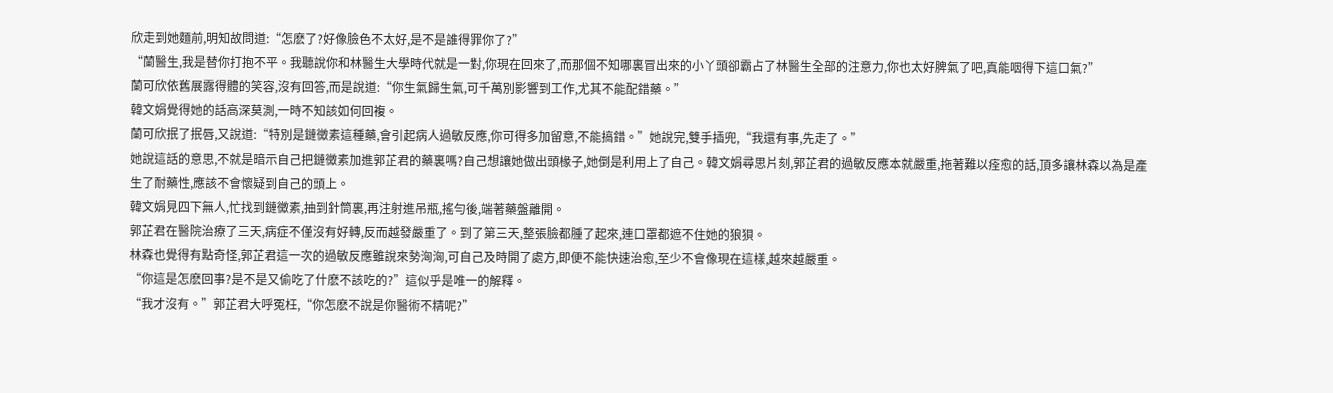欣走到她麵前,明知故問道:“怎麽了?好像臉色不太好,是不是誰得罪你了?”
“蘭醫生,我是替你打抱不平。我聽說你和林醫生大學時代就是一對,你現在回來了,而那個不知哪裏冒出來的小丫頭卻霸占了林醫生全部的注意力,你也太好脾氣了吧,真能咽得下這口氣?”
蘭可欣依舊展露得體的笑容,沒有回答,而是說道:“你生氣歸生氣,可千萬別影響到工作,尤其不能配錯藥。”
韓文娟覺得她的話高深莫測,一時不知該如何回複。
蘭可欣抿了抿唇,又說道:“特別是鏈黴素這種藥,會引起病人過敏反應,你可得多加留意,不能搞錯。”她說完,雙手插兜,“我還有事,先走了。”
她說這話的意思,不就是暗示自己把鏈黴素加進郭芷君的藥裏嗎?自己想讓她做出頭椽子,她倒是利用上了自己。韓文娟尋思片刻,郭芷君的過敏反應本就嚴重,拖著難以痊愈的話,頂多讓林森以為是產生了耐藥性,應該不會懷疑到自己的頭上。
韓文娟見四下無人,忙找到鏈黴素,抽到針筒裏,再注射進吊瓶,搖勻後,端著藥盤離開。
郭芷君在醫院治療了三天,病症不僅沒有好轉,反而越發嚴重了。到了第三天,整張臉都腫了起來,連口罩都遮不住她的狼狽。
林森也覺得有點奇怪,郭芷君這一次的過敏反應雖說來勢洶洶,可自己及時開了處方,即便不能快速治愈,至少不會像現在這樣,越來越嚴重。
“你這是怎麽回事?是不是又偷吃了什麽不該吃的?”這似乎是唯一的解釋。
“我才沒有。”郭芷君大呼冤枉,“你怎麽不說是你醫術不精呢?”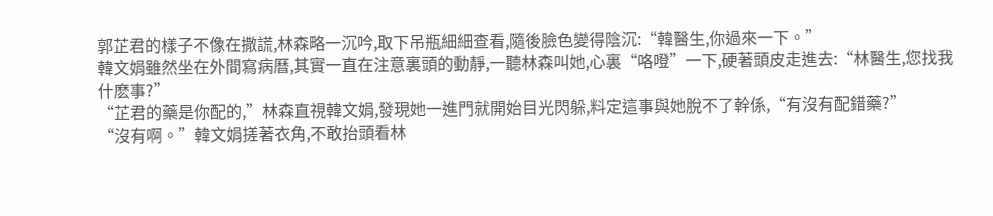郭芷君的樣子不像在撒謊,林森略一沉吟,取下吊瓶細細查看,隨後臉色變得陰沉:“韓醫生,你過來一下。”
韓文娟雖然坐在外間寫病曆,其實一直在注意裏頭的動靜,一聽林森叫她,心裏“咯噔”一下,硬著頭皮走進去:“林醫生,您找我什麽事?”
“芷君的藥是你配的,”林森直視韓文娟,發現她一進門就開始目光閃躲,料定這事與她脫不了幹係,“有沒有配錯藥?”
“沒有啊。”韓文娟搓著衣角,不敢抬頭看林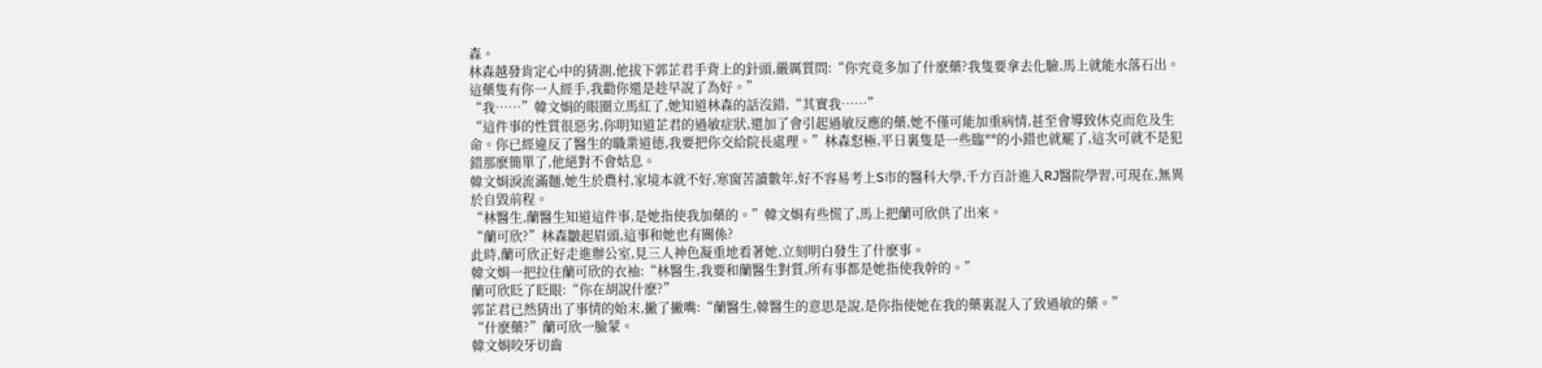森。
林森越發肯定心中的猜測,他拔下郭芷君手背上的針頭,嚴厲質問:“你究竟多加了什麽藥?我隻要拿去化驗,馬上就能水落石出。這藥隻有你一人經手,我勸你還是趁早說了為好。”
“我……”韓文娟的眼圈立馬紅了,她知道林森的話沒錯,“其實我……”
“這件事的性質很惡劣,你明知道芷君的過敏症狀,還加了會引起過敏反應的藥,她不僅可能加重病情,甚至會導致休克而危及生命。你已經違反了醫生的職業道德,我要把你交給院長處理。”林森怒極,平日裏隻是一些臨**的小錯也就罷了,這次可就不是犯錯那麽簡單了,他絕對不會姑息。
韓文娟淚流滿麵,她生於農村,家境本就不好,寒窗苦讀數年,好不容易考上S市的醫科大學,千方百計進入RJ醫院學習,可現在,無異於自毀前程。
“林醫生,蘭醫生知道這件事,是她指使我加藥的。”韓文娟有些慌了,馬上把蘭可欣供了出來。
“蘭可欣?”林森皺起眉頭,這事和她也有關係?
此時,蘭可欣正好走進辦公室,見三人神色凝重地看著她,立刻明白發生了什麽事。
韓文娟一把拉住蘭可欣的衣袖:“林醫生,我要和蘭醫生對質,所有事都是她指使我幹的。”
蘭可欣眨了眨眼:“你在胡說什麽?”
郭芷君已然猜出了事情的始末,撇了撇嘴:“蘭醫生,韓醫生的意思是說,是你指使她在我的藥裏混入了致過敏的藥。”
“什麽藥?”蘭可欣一臉蒙。
韓文娟咬牙切齒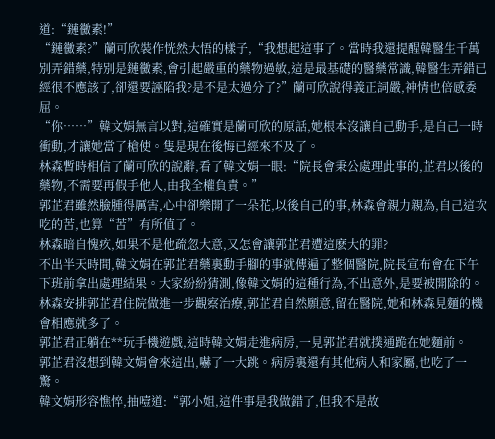道:“鏈黴素!”
“鏈黴素?”蘭可欣裝作恍然大悟的樣子,“我想起這事了。當時我還提醒韓醫生千萬別弄錯藥,特別是鏈黴素,會引起嚴重的藥物過敏,這是最基礎的醫藥常識,韓醫生弄錯已經很不應該了,卻還要誣陷我?是不是太過分了?”蘭可欣說得義正詞嚴,神情也倍感委屈。
“你……”韓文娟無言以對,這確實是蘭可欣的原話,她根本沒讓自己動手,是自己一時衝動,才讓她當了槍使。隻是現在後悔已經來不及了。
林森暫時相信了蘭可欣的說辭,看了韓文娟一眼:“院長會秉公處理此事的,芷君以後的藥物,不需要再假手他人,由我全權負責。”
郭芷君雖然臉腫得厲害,心中卻樂開了一朵花,以後自己的事,林森會親力親為,自己這次吃的苦,也算“苦”有所值了。
林森暗自愧疚,如果不是他疏忽大意,又怎會讓郭芷君遭這麽大的罪?
不出半天時間,韓文娟在郭芷君藥裏動手腳的事就傳遍了整個醫院,院長宣布會在下午下班前拿出處理結果。大家紛紛猜測,像韓文娟的這種行為,不出意外,是要被開除的。
林森安排郭芷君住院做進一步觀察治療,郭芷君自然願意,留在醫院,她和林森見麵的機會相應就多了。
郭芷君正躺在**玩手機遊戲,這時韓文娟走進病房,一見郭芷君就撲通跪在她麵前。
郭芷君沒想到韓文娟會來這出,嚇了一大跳。病房裏還有其他病人和家屬,也吃了一驚。
韓文娟形容憔悴,抽噎道:“郭小姐,這件事是我做錯了,但我不是故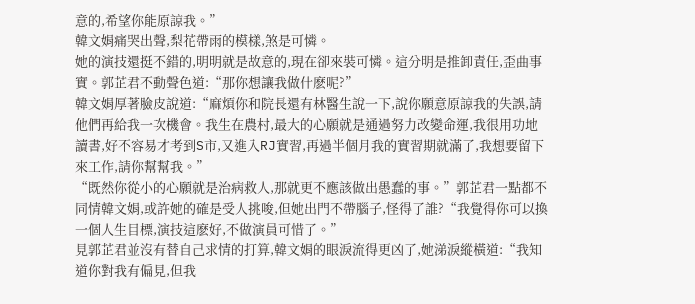意的,希望你能原諒我。”
韓文娟痛哭出聲,梨花帶雨的模樣,煞是可憐。
她的演技還挺不錯的,明明就是故意的,現在卻來裝可憐。這分明是推卸責任,歪曲事實。郭芷君不動聲色道:“那你想讓我做什麽呢?”
韓文娟厚著臉皮說道:“麻煩你和院長還有林醫生說一下,說你願意原諒我的失誤,請他們再給我一次機會。我生在農村,最大的心願就是通過努力改變命運,我很用功地讀書,好不容易才考到S市,又進入RJ實習,再過半個月我的實習期就滿了,我想要留下來工作,請你幫幫我。”
“既然你從小的心願就是治病救人,那就更不應該做出愚蠢的事。”郭芷君一點都不同情韓文娟,或許她的確是受人挑唆,但她出門不帶腦子,怪得了誰?“我覺得你可以換一個人生目標,演技這麽好,不做演員可惜了。”
見郭芷君並沒有替自己求情的打算,韓文娟的眼淚流得更凶了,她涕淚縱橫道:“我知道你對我有偏見,但我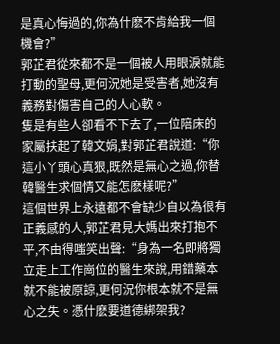是真心悔過的,你為什麽不肯給我一個機會?”
郭芷君從來都不是一個被人用眼淚就能打動的聖母,更何況她是受害者,她沒有義務對傷害自己的人心軟。
隻是有些人卻看不下去了,一位陪床的家屬扶起了韓文娟,對郭芷君說道:“你這小丫頭心真狠,既然是無心之過,你替韓醫生求個情又能怎麽樣呢?”
這個世界上永遠都不會缺少自以為很有正義感的人,郭芷君見大媽出來打抱不平,不由得嗤笑出聲:“身為一名即將獨立走上工作崗位的醫生來說,用錯藥本就不能被原諒,更何況你根本就不是無心之失。憑什麽要道德綁架我?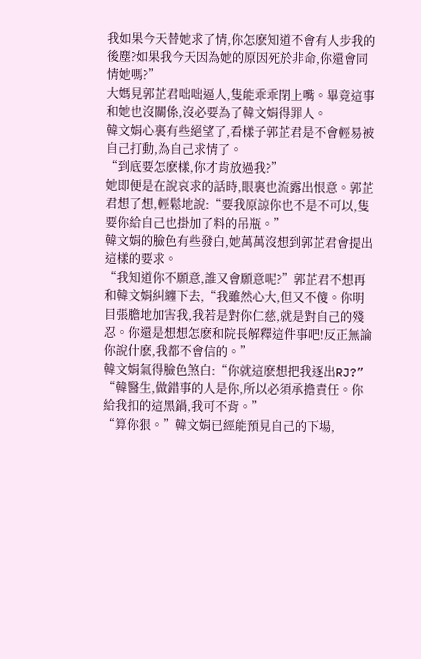我如果今天替她求了情,你怎麽知道不會有人步我的後塵?如果我今天因為她的原因死於非命,你還會同情她嗎?”
大媽見郭芷君咄咄逼人,隻能乖乖閉上嘴。畢竟這事和她也沒關係,沒必要為了韓文娟得罪人。
韓文娟心裏有些絕望了,看樣子郭芷君是不會輕易被自己打動,為自己求情了。
“到底要怎麽樣,你才肯放過我?”
她即便是在說哀求的話時,眼裏也流露出恨意。郭芷君想了想,輕鬆地說:“要我原諒你也不是不可以,隻要你給自己也掛加了料的吊瓶。”
韓文娟的臉色有些發白,她萬萬沒想到郭芷君會提出這樣的要求。
“我知道你不願意,誰又會願意呢?”郭芷君不想再和韓文娟糾纏下去,“我雖然心大,但又不傻。你明目張膽地加害我,我若是對你仁慈,就是對自己的殘忍。你還是想想怎麽和院長解釋這件事吧!反正無論你說什麽,我都不會信的。”
韓文娟氣得臉色煞白:“你就這麽想把我逐出RJ?”
“韓醫生,做錯事的人是你,所以必須承擔責任。你給我扣的這黑鍋,我可不背。”
“算你狠。”韓文娟已經能預見自己的下場,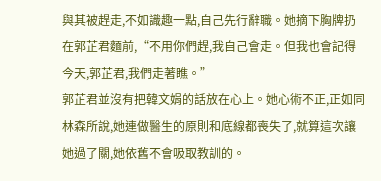與其被趕走,不如識趣一點,自己先行辭職。她摘下胸牌扔在郭芷君麵前,“不用你們趕,我自己會走。但我也會記得今天,郭芷君,我們走著瞧。”
郭芷君並沒有把韓文娟的話放在心上。她心術不正,正如同林森所說,她連做醫生的原則和底線都喪失了,就算這次讓她過了關,她依舊不會吸取教訓的。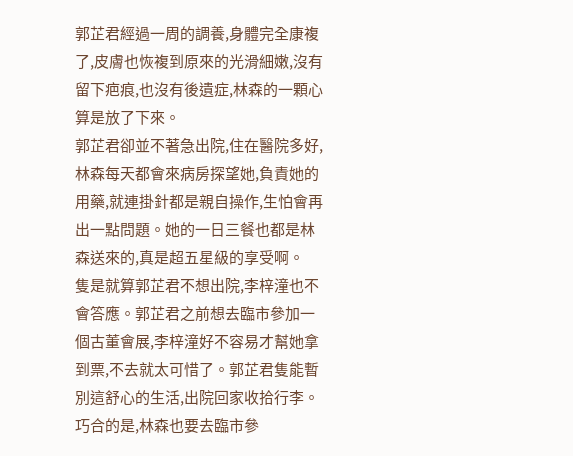郭芷君經過一周的調養,身體完全康複了,皮膚也恢複到原來的光滑細嫩,沒有留下疤痕,也沒有後遺症,林森的一顆心算是放了下來。
郭芷君卻並不著急出院,住在醫院多好,林森每天都會來病房探望她,負責她的用藥,就連掛針都是親自操作,生怕會再出一點問題。她的一日三餐也都是林森送來的,真是超五星級的享受啊。
隻是就算郭芷君不想出院,李梓潼也不會答應。郭芷君之前想去臨市參加一個古董會展,李梓潼好不容易才幫她拿到票,不去就太可惜了。郭芷君隻能暫別這舒心的生活,出院回家收拾行李。
巧合的是,林森也要去臨市參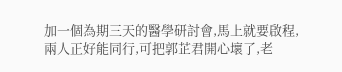加一個為期三天的醫學研討會,馬上就要啟程,兩人正好能同行,可把郭芷君開心壞了,老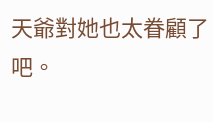天爺對她也太眷顧了吧。